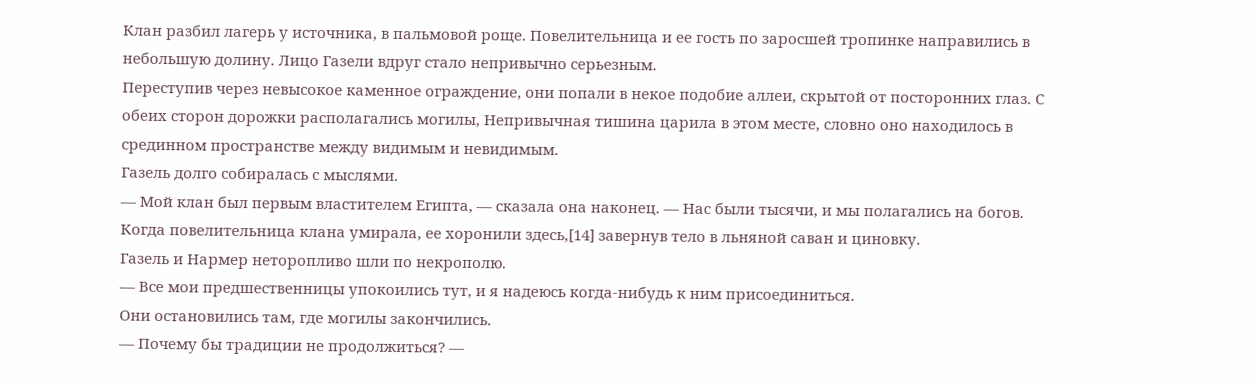Клан разбил лагерь у источника, в пальмовой роще. Повелительница и ее гость по заросшей тропинке направились в небольшую долину. Лицо Газели вдруг стало непривычно серьезным.
Переступив через невысокое каменное ограждение, они попали в некое подобие аллеи, скрытой от посторонних глаз. С обеих сторон дорожки располагались могилы, Непривычная тишина царила в этом месте, словно оно находилось в срединном пространстве между видимым и невидимым.
Газель долго собиралась с мыслями.
— Мой клан был первым властителем Египта, — сказала она наконец. — Нас были тысячи, и мы полагались на богов. Когда повелительница клана умирала, ее хоронили здесь,[14] завернув тело в льняной саван и циновку.
Газель и Нармер неторопливо шли по некрополю.
— Все мои предшественницы упокоились тут, и я надеюсь когда-нибудь к ним присоединиться.
Они остановились там, где могилы закончились.
— Почему бы традиции не продолжиться? —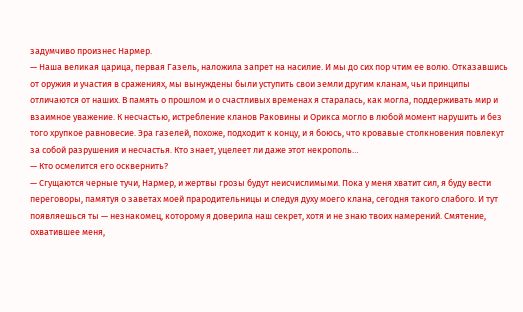задумчиво произнес Нармер.
— Наша великая царица, первая Газель, наложила запрет на насилие. И мы до сих пор чтим ее волю. Отказавшись от оружия и участия в сражениях, мы вынуждены были уступить свои земли другим кланам, чьи принципы отличаются от наших. В память о прошлом и о счастливых временах я старалась, как могла, поддерживать мир и взаимное уважение. К несчастью, истребление кланов Раковины и Орикса могло в любой момент нарушить и без того хрупкое равновесие. Эра газелей, похоже, подходит к концу, и я боюсь, что кровавые столкновения повлекут за собой разрушения и несчастья. Кто знает, уцелеет ли даже этот некрополь…
— Кто осмелится его осквернить?
— Сгущаются черные тучи, Нармер, и жертвы грозы будут неисчислимыми. Пока у меня хватит сил, я буду вести переговоры, памятуя о заветах моей прародительницы и следуя духу моего клана, сегодня такого слабого. И тут появляешься ты — незнакомец, которому я доверила наш секрет, хотя и не знаю твоих намерений. Смятение, охватившее меня,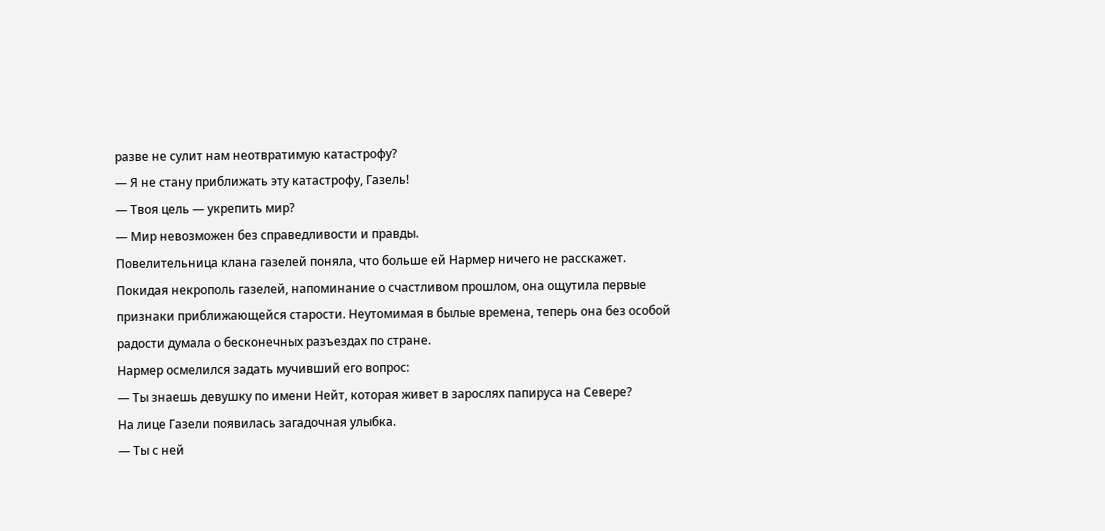разве не сулит нам неотвратимую катастрофу?
— Я не стану приближать эту катастрофу, Газель!
— Твоя цель — укрепить мир?
— Мир невозможен без справедливости и правды.
Повелительница клана газелей поняла, что больше ей Нармер ничего не расскажет.
Покидая некрополь газелей, напоминание о счастливом прошлом, она ощутила первые признаки приближающейся старости. Неутомимая в былые времена, теперь она без особой радости думала о бесконечных разъездах по стране.
Нармер осмелился задать мучивший его вопрос:
— Ты знаешь девушку по имени Нейт, которая живет в зарослях папируса на Севере?
На лице Газели появилась загадочная улыбка.
— Ты с ней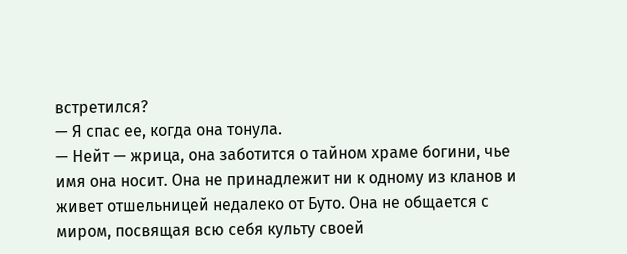встретился?
— Я спас ее, когда она тонула.
— Нейт — жрица, она заботится о тайном храме богини, чье имя она носит. Она не принадлежит ни к одному из кланов и живет отшельницей недалеко от Буто. Она не общается с миром, посвящая всю себя культу своей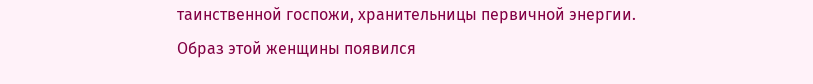таинственной госпожи, хранительницы первичной энергии.
Образ этой женщины появился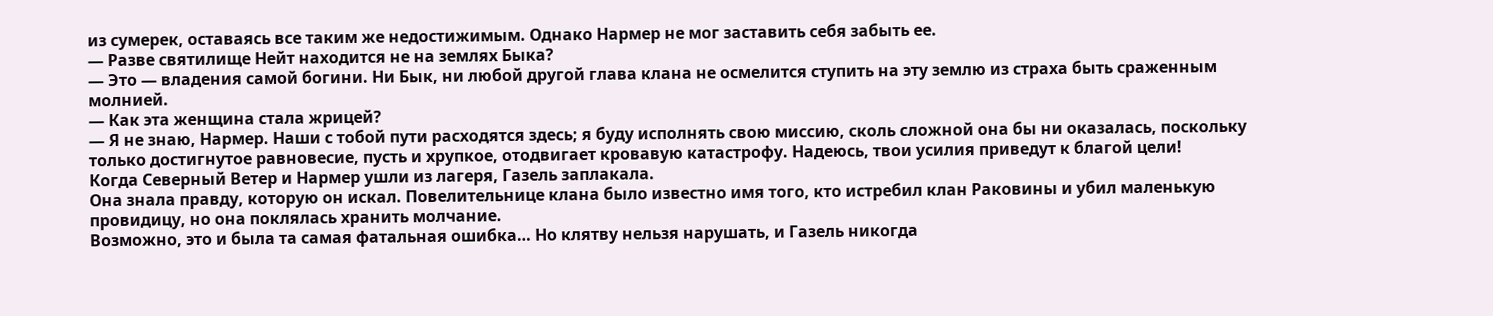из сумерек, оставаясь все таким же недостижимым. Однако Нармер не мог заставить себя забыть ее.
— Разве святилище Нейт находится не на землях Быка?
— Это — владения самой богини. Ни Бык, ни любой другой глава клана не осмелится ступить на эту землю из страха быть сраженным молнией.
— Как эта женщина стала жрицей?
— Я не знаю, Нармер. Наши с тобой пути расходятся здесь; я буду исполнять свою миссию, сколь сложной она бы ни оказалась, поскольку только достигнутое равновесие, пусть и хрупкое, отодвигает кровавую катастрофу. Надеюсь, твои усилия приведут к благой цели!
Когда Северный Ветер и Нармер ушли из лагеря, Газель заплакала.
Она знала правду, которую он искал. Повелительнице клана было известно имя того, кто истребил клан Раковины и убил маленькую провидицу, но она поклялась хранить молчание.
Возможно, это и была та самая фатальная ошибка… Но клятву нельзя нарушать, и Газель никогда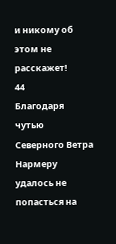и никому об этом не расскажет!
44
Благодаря чутью Северного Ветра Нармеру удалось не попасться на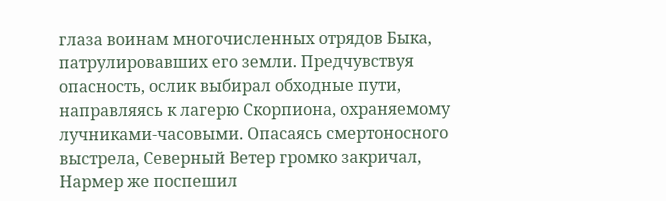глаза воинам многочисленных отрядов Быка, патрулировавших его земли. Предчувствуя опасность, ослик выбирал обходные пути, направляясь к лагерю Скорпиона, охраняемому лучниками-часовыми. Опасаясь смертоносного выстрела, Северный Ветер громко закричал, Нармер же поспешил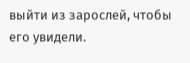выйти из зарослей, чтобы его увидели.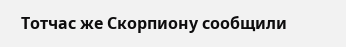Тотчас же Скорпиону сообщили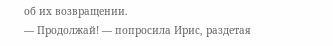об их возвращении.
— Продолжай! — попросила Ирис, раздетая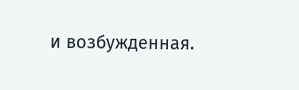и возбужденная.